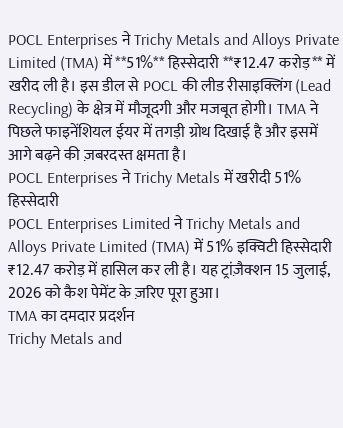POCL Enterprises ने Trichy Metals and Alloys Private Limited (TMA) में **51%** हिस्सेदारी **₹12.47 करोड़** में खरीद ली है। इस डील से POCL की लीड रीसाइक्लिंग (Lead Recycling) के क्षेत्र में मौजूदगी और मजबूत होगी। TMA ने पिछले फाइनेंशियल ईयर में तगड़ी ग्रोथ दिखाई है और इसमें आगे बढ़ने की ज़बरदस्त क्षमता है।
POCL Enterprises ने Trichy Metals में खरीदी 51% हिस्सेदारी
POCL Enterprises Limited ने Trichy Metals and Alloys Private Limited (TMA) में 51% इक्विटी हिस्सेदारी ₹12.47 करोड़ में हासिल कर ली है। यह ट्रांज़ैक्शन 15 जुलाई, 2026 को कैश पेमेंट के ज़रिए पूरा हुआ।
TMA का दमदार प्रदर्शन
Trichy Metals and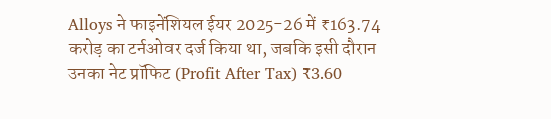Alloys ने फाइनेंशियल ईयर 2025-26 में ₹163.74 करोड़ का टर्नओवर दर्ज किया था, जबकि इसी दौरान उनका नेट प्रॉफिट (Profit After Tax) ₹3.60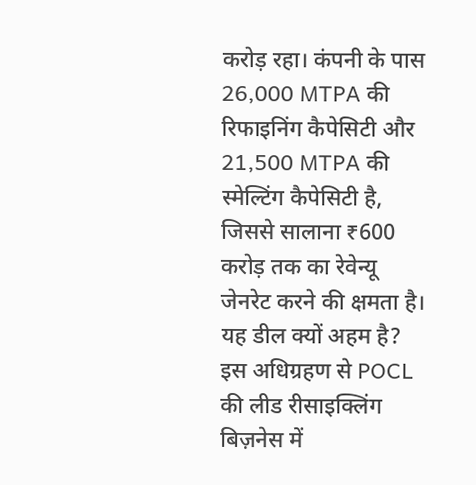करोड़ रहा। कंपनी के पास 26,000 MTPA की रिफाइनिंग कैपेसिटी और 21,500 MTPA की स्मेल्टिंग कैपेसिटी है, जिससे सालाना ₹600 करोड़ तक का रेवेन्यू जेनरेट करने की क्षमता है।
यह डील क्यों अहम है?
इस अधिग्रहण से POCL की लीड रीसाइक्लिंग बिज़नेस में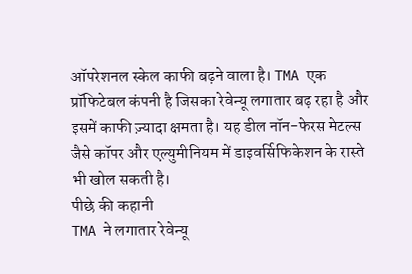ऑपरेशनल स्केल काफी बढ़ने वाला है। TMA एक प्रॉफिटेबल कंपनी है जिसका रेवेन्यू लगातार बढ़ रहा है और इसमें काफी ज़्यादा क्षमता है। यह डील नॉन-फेरस मेटल्स जैसे कॉपर और एल्युमीनियम में डाइवर्सिफिकेशन के रास्ते भी खोल सकती है।
पीछे की कहानी
TMA ने लगातार रेवेन्यू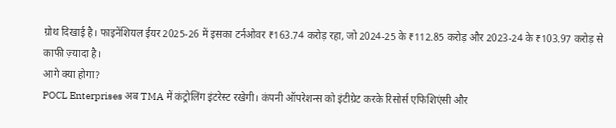ग्रोथ दिखाई है। फाइनेंशियल ईयर 2025-26 में इसका टर्नओवर ₹163.74 करोड़ रहा, जो 2024-25 के ₹112.85 करोड़ और 2023-24 के ₹103.97 करोड़ से काफी ज़्यादा है।
आगे क्या होगा?
POCL Enterprises अब TMA में कंट्रोलिंग इंटरेस्ट रखेगी। कंपनी ऑपरेशन्स को इंटीग्रेट करके रिसोर्स एफिशिएंसी और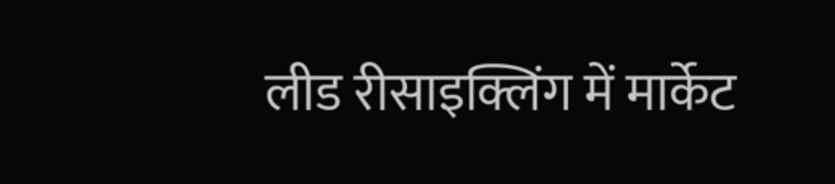लीड रीसाइक्लिंग में मार्केट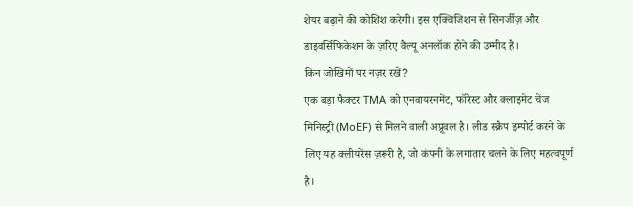शेयर बढ़ाने की कोशिश करेगी। इस एक्विजिशन से सिनर्जीज़ और डाइवर्सिफिकेशन के ज़रिए वैल्यू अनलॉक होने की उम्मीद है।
किन जोखिमों पर नज़र रखें?
एक बड़ा फैक्टर TMA को एनवायरनमेंट, फॉरेस्ट और क्लाइमेट चेंज मिनिस्ट्री (MoEF) से मिलने वाली अप्रूवल है। लीड स्क्रैप इम्पोर्ट करने के लिए यह क्लीयरेंस ज़रूरी है, जो कंपनी के लगातार चलने के लिए महत्वपूर्ण है।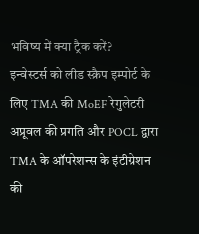भविष्य में क्या ट्रैक करें?
इन्वेस्टर्स को लीड स्क्रैप इम्पोर्ट के लिए TMA की MoEF रेगुलेटरी अप्रूवल की प्रगति और POCL द्वारा TMA के ऑपरेशन्स के इंटीग्रेशन की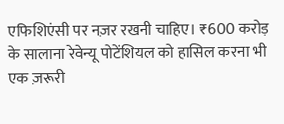एफिशिएंसी पर नज़र रखनी चाहिए। ₹600 करोड़ के सालाना रेवेन्यू पोटेंशियल को हासिल करना भी एक ज़रूरी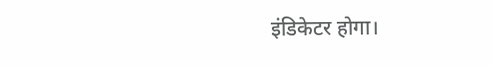इंडिकेटर होगा।